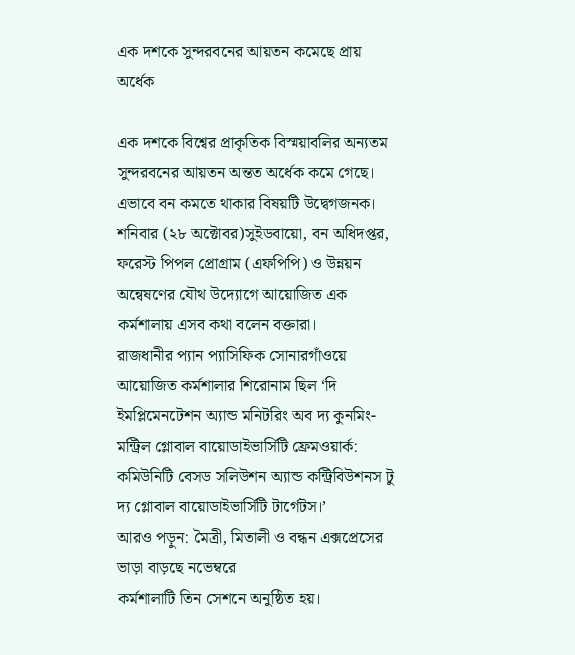এক দশকে সুন্দরবনের আয়তন কমেছে প্রায় অর্ধেক

এক দশকে বিশ্বের প্রাকৃতিক বিস্ময়াবলির অন্যতম সুন্দরবনের আয়তন অন্তত অর্ধেক কমে গেছে। এভাবে বন কমতে থাকার বিষয়টি উদ্বেগজনক। শনিবার (২৮ অক্টোবর)সুইডবায়ো, বন অধিদপ্তর, ফরেস্ট পিপল প্রোগ্রাম (এফপিপি) ও উন্নয়ন অন্বেষণের যৌথ উদ্যোগে আয়োজিত এক কর্মশালায় এসব কথা বলেন বক্তারা।
রাজধানীর প্যান প্যাসিফিক সোনারগাঁওয়ে আয়োজিত কর্মশালার শিরোনাম ছিল ‘দি ইমপ্লিমেনটেশন অ্যান্ড মনিটরিং অব দ্য কুনমিং-মন্ট্রিল গ্লোবাল বায়োডাইভার্সিটি ফ্রেমওয়ার্ক: কমিউনিটি বেসড সলিউশন অ্যান্ড কন্ট্রিবিউশনস টু দ্য গ্লোবাল বায়োডাইভার্সিটি টার্গেটস।’
আরও পড়ুন: মৈত্রী, মিতালী ও বন্ধন এক্সপ্রেসের ভাড়া বাড়ছে নভেম্বরে
কর্মশালাটি তিন সেশনে অনুষ্ঠিত হয়।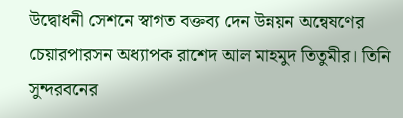উদ্বোধনী সেশনে স্বাগত বক্তব্য দেন উন্নয়ন অন্বেষণের চেয়ারপারসন অধ্যাপক রাশেদ আল মাহমুদ তিতুমীর। তিনি সুন্দরবনের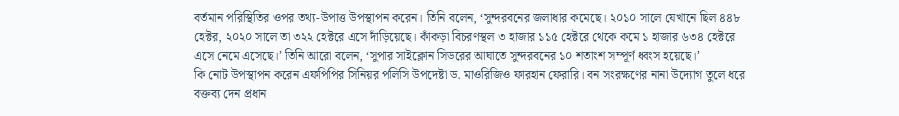বর্তমান পরিস্থিতির ওপর তথ্য-উপাত্ত উপস্থাপন করেন। তিনি বলেন, ‘সুন্দরবনের জলাধার কমেছে। ২০১০ সালে যেখানে ছিল ৪৪৮ হেক্টর, ২০২০ সালে তা ৩২২ হেক্টরে এসে দাঁড়িয়েছে। কাঁকড়া বিচরণস্থল ৩ হাজার ১১৫ হেক্টরে থেকে কমে ১ হাজার ৬৩৪ হেক্টরে এসে নেমে এসেছে।’ তিনি আরো বলেন, ‘সুপার সাইক্লোন সিডরের আঘাতে সুন্দরবনের ১০ শতাংশ সম্পূর্ণ ধ্বংস হয়েছে।’
কি নোট উপস্থাপন করেন এফপিপির সিনিয়র পলিসি উপদেষ্টা ড. মাওরিজিও ফারহান ফেরারি। বন সংরক্ষণের নানা উদ্যোগ তুলে ধরে বক্তব্য দেন প্রধান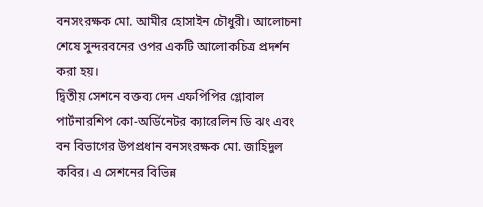বনসংরক্ষক মো. আমীর হোসাইন চৌধুরী। আলোচনা শেষে সুন্দরবনের ওপর একটি আলোকচিত্র প্রদর্শন করা হয়।
দ্বিতীয় সেশনে বক্তব্য দেন এফপিপির গ্লোবাল পার্টনারশিপ কো-অর্ডিনেটর ক্যারেলিন ডি ঝং এবং বন বিভাগের উপপ্রধান বনসংরক্ষক মো. জাহিদুল কবির। এ সেশনের বিভিন্ন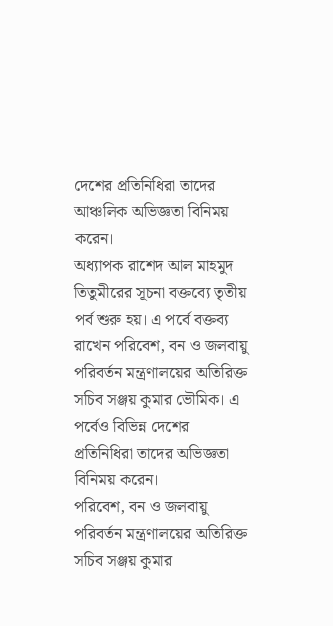দেশের প্রতিনিধিরা তাদের আঞ্চলিক অভিজ্ঞতা বিনিময় করেন।
অধ্যাপক রাশেদ আল মাহমুদ তিতুমীরের সূচনা বক্তব্যে তৃতীয় পর্ব শুরু হয়। এ পর্বে বক্তব্য রাখেন পরিবেশ, বন ও জলবায়ু পরিবর্তন মন্ত্রণালয়ের অতিরিক্ত সচিব সঞ্জয় কুমার ভৌমিক। এ পর্বেও বিভিন্ন দেশের প্রতিনিধিরা তাদের অভিজ্ঞতা বিনিময় করেন।
পরিবেশ, বন ও জলবায়ু পরিবর্তন মন্ত্রণালয়ের অতিরিক্ত সচিব সঞ্জয় কুমার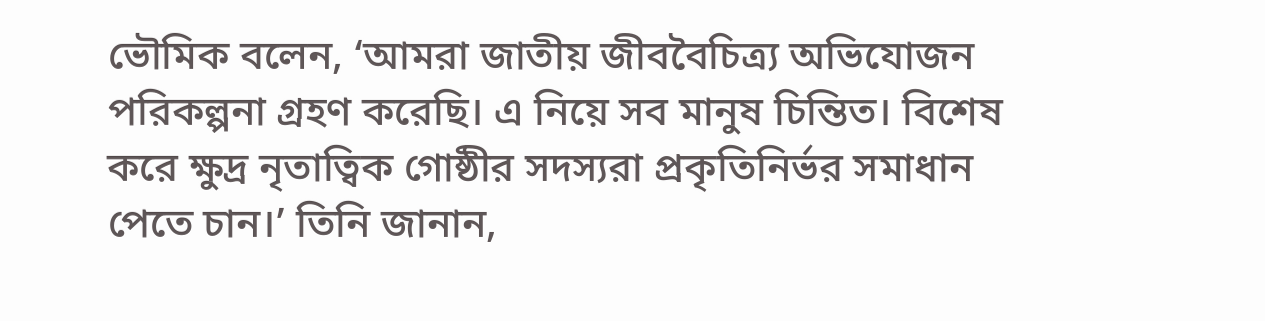ভৌমিক বলেন, ‘আমরা জাতীয় জীববৈচিত্র্য অভিযোজন পরিকল্পনা গ্রহণ করেছি। এ নিয়ে সব মানুষ চিন্তিত। বিশেষ করে ক্ষুদ্র নৃতাত্বিক গোষ্ঠীর সদস্যরা প্রকৃতিনির্ভর সমাধান পেতে চান।’ তিনি জানান,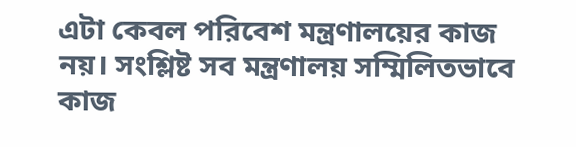এটা কেবল পরিবেশ মন্ত্রণালয়ের কাজ নয়। সংশ্লিষ্ট সব মন্ত্রণালয় সম্মিলিতভাবে কাজ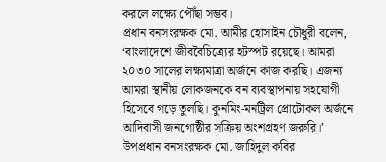করলে লক্ষ্যে পৌঁছা সম্ভব।
প্রধান বনসংরক্ষক মো. আমীর হোসাইন চৌধুরী বলেন, ‘বাংলাদেশে জীববৈচিত্র্যের হটস্পট রয়েছে। আমরা ২০৩০ সালের লক্ষ্যমাত্রা অর্জনে কাজ করছি। এজন্য আমরা স্থানীয় লোকজনকে বন ব্যবস্থাপনায় সহযোগী হিসেবে গড়ে তুলছি। কুনমিং-মনট্রিল প্রোটোকল অর্জনে আদিবাসী জনগোষ্ঠীর সক্রিয় অংশগ্রহণ জরুরি।’
উপপ্রধান বনসংরক্ষক মো. জাহিদুল কবির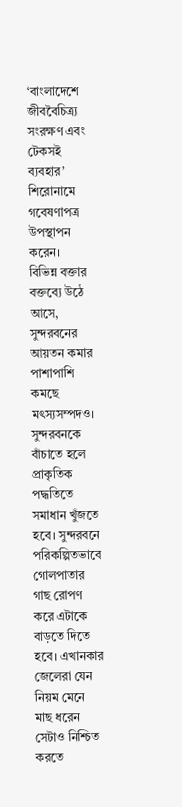‘বাংলাদেশে জীববৈচিত্র্য সংরক্ষণ এবং টেকসই ব্যবহার’ শিরোনামে গবেষণাপত্র উপস্থাপন করেন।
বিভিন্ন বক্তার বক্তব্যে উঠে আসে, সুন্দরবনের আয়তন কমার পাশাপাশি কমছে মৎস্যসম্পদও। সুন্দরবনকে বাঁচাতে হলে প্রাকৃতিক পদ্ধতিতে সমাধান খুঁজতে হবে। সুন্দরবনে পরিকল্পিতভাবে গোলপাতার গাছ রোপণ করে এটাকে বাড়তে দিতে হবে। এখানকার জেলেরা যেন নিয়ম মেনে মাছ ধরেন সেটাও নিশ্চিত করতে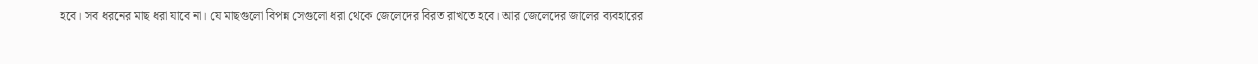হবে। সব ধরনের মাছ ধরা যাবে না। যে মাছগুলো বিপন্ন সেগুলো ধরা থেকে জেলেদের বিরত রাখতে হবে। আর জেলেদের জালের ব্যবহারের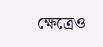ক্ষেত্রেও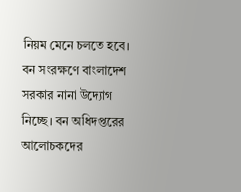নিয়ম মেনে চলতে হবে।
বন সংরক্ষণে বাংলাদেশ সরকার নানা উদ্যোগ নিচ্ছে। বন অধিদপ্তরের আলোচকদের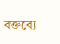বক্তব্যে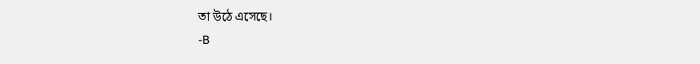তা উঠে এসেছে।
-B